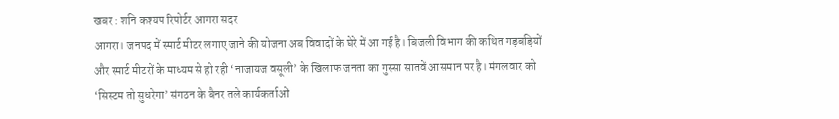खबर : शनि कश्यप रिपोर्टर आगरा सदर
आगरा। जनपद में स्मार्ट मीटर लगाए जाने की योजना अब विवादों के घेरे में आ गई है। बिजली विभाग की कथित गड़बड़ियों और स्मार्ट मीटरों के माध्यम से हो रही ‘नाजायज वसूली’ के खिलाफ जनता का गुस्सा सातवें आसमान पर है। मंगलवार को ‘सिस्टम तो सुधरेगा’ संगठन के बैनर तले कार्यकर्ताओं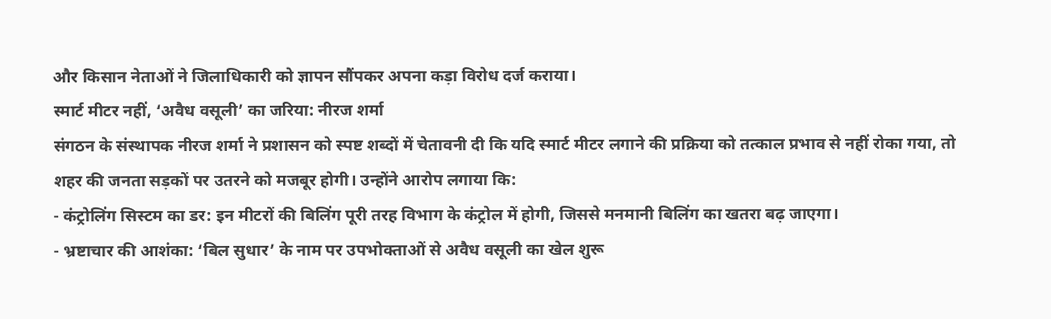और किसान नेताओं ने जिलाधिकारी को ज्ञापन सौंपकर अपना कड़ा विरोध दर्ज कराया।
स्मार्ट मीटर नहीं, ‘अवैध वसूली’ का जरिया: नीरज शर्मा
संगठन के संस्थापक नीरज शर्मा ने प्रशासन को स्पष्ट शब्दों में चेतावनी दी कि यदि स्मार्ट मीटर लगाने की प्रक्रिया को तत्काल प्रभाव से नहीं रोका गया, तो शहर की जनता सड़कों पर उतरने को मजबूर होगी। उन्होंने आरोप लगाया कि:
- कंट्रोलिंग सिस्टम का डर: इन मीटरों की बिलिंग पूरी तरह विभाग के कंट्रोल में होगी, जिससे मनमानी बिलिंग का खतरा बढ़ जाएगा।
- भ्रष्टाचार की आशंका: ‘बिल सुधार’ के नाम पर उपभोक्ताओं से अवैध वसूली का खेल शुरू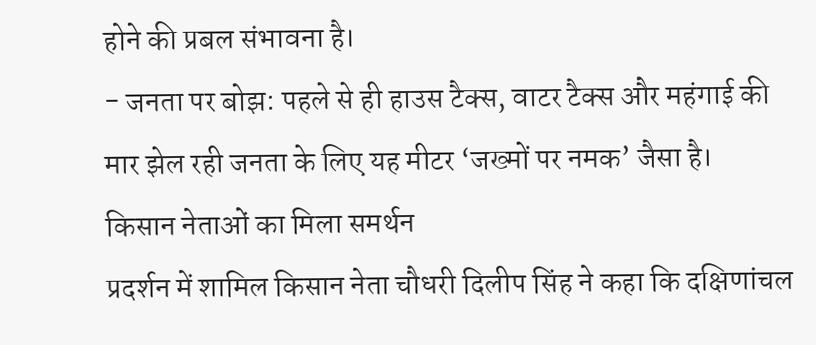होने की प्रबल संभावना है।
- जनता पर बोझ: पहले से ही हाउस टैक्स, वाटर टैक्स और महंगाई की मार झेल रही जनता के लिए यह मीटर ‘जख्मों पर नमक’ जैसा है।
किसान नेताओं का मिला समर्थन
प्रदर्शन में शामिल किसान नेता चौधरी दिलीप सिंह ने कहा कि दक्षिणांचल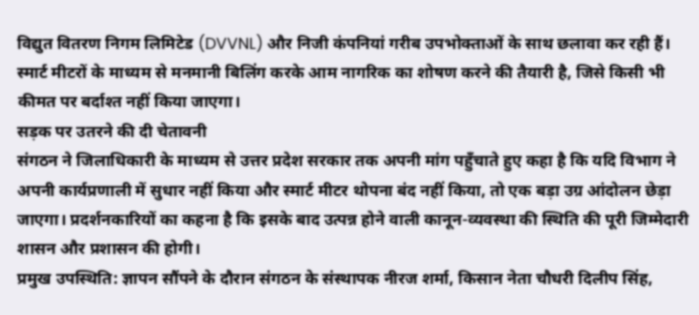विद्युत वितरण निगम लिमिटेड (DVVNL) और निजी कंपनियां गरीब उपभोक्ताओं के साथ छलावा कर रही हैं। स्मार्ट मीटरों के माध्यम से मनमानी बिलिंग करके आम नागरिक का शोषण करने की तैयारी है, जिसे किसी भी कीमत पर बर्दाश्त नहीं किया जाएगा।
सड़क पर उतरने की दी चेतावनी
संगठन ने जिलाधिकारी के माध्यम से उत्तर प्रदेश सरकार तक अपनी मांग पहुँचाते हुए कहा है कि यदि विभाग ने अपनी कार्यप्रणाली में सुधार नहीं किया और स्मार्ट मीटर थोपना बंद नहीं किया, तो एक बड़ा उग्र आंदोलन छेड़ा जाएगा। प्रदर्शनकारियों का कहना है कि इसके बाद उत्पन्न होने वाली कानून-व्यवस्था की स्थिति की पूरी जिम्मेदारी शासन और प्रशासन की होगी।
प्रमुख उपस्थिति: ज्ञापन सौंपने के दौरान संगठन के संस्थापक नीरज शर्मा, किसान नेता चौधरी दिलीप सिंह,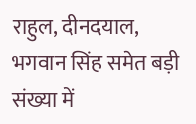राहुल, दीनदयाल, भगवान सिंह समेत बड़ी संख्या में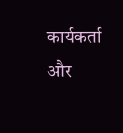कार्यकर्ता और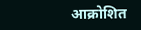आक्रोशित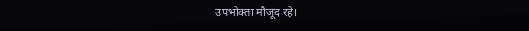उपभोक्ता मौजूद रहे।